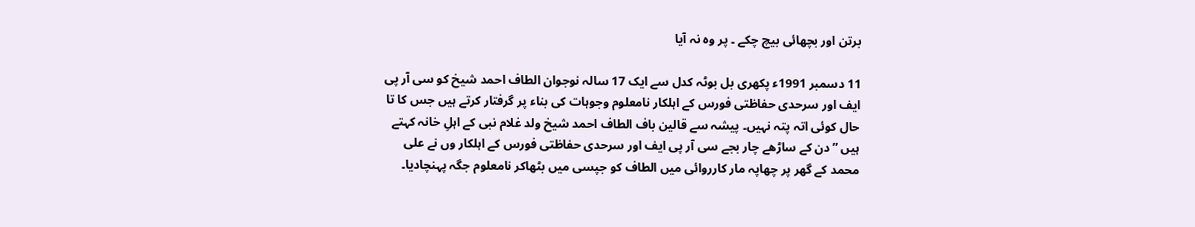برتن اور بچھائی بيچ چکے ۔ پر وہ نہ آيا

11 دسمبر 1991ء پکھری بل بوٹہ کدل سے ایک 17 سالہ نوجوان الطاف احمد شیخ کو سی آر پی ایف اور سرحدی حفاظتی فورس کے اہلکار نامعلوم وجوہات کی بناء پر گرفتار کرتے ہیں جس کا تا حال کوئی اتہ پتہ نہیں۔ پیشہ سے قالین باف الطاف احمد شیخ ولد غلام نبی کے اہلِ خانہ کہتے ہیں ”دن کے ساڑھے چار بجے سی آر پی ایف اور سرحدی حفاظتی فورس کے اہلکار وں نے علی محمد کے گھر پر چھاپہ مار کارروائی میں الطاف کو جپسی میں بٹھاکر نامعلوم جگہ پہنچادیا۔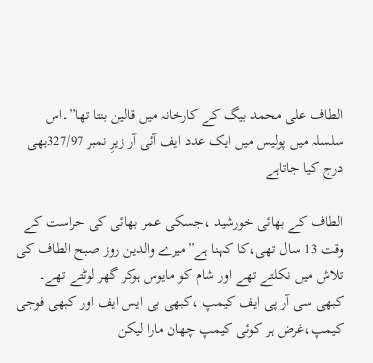الطاف علی محمد بیگ کے کارخانہ میں قالین بنتا تھا”۔اس سلسلہ میں پولیس میں ایک عدد ایف آئی آر زیرِ نمبر 327/97بھی درج کیا جاتاہے

الطاف کے بھائی خورشید ،جسکی عمر بھائی کی حراست کے وقت 13 سال تھی،کا کہنا ہے”میرے والدین روز صبح الطاف کی تلاش میں نکلتے تھے اور شام کو مایوس ہوکر گھر لوٹتے تھے۔ کبھی سی آر پی ایف کیمپ ،کبھی بی ایس ایف اور کبھی فوجی کیمپ،غرض ہر کوئی کیمپ چھان مارا لیکن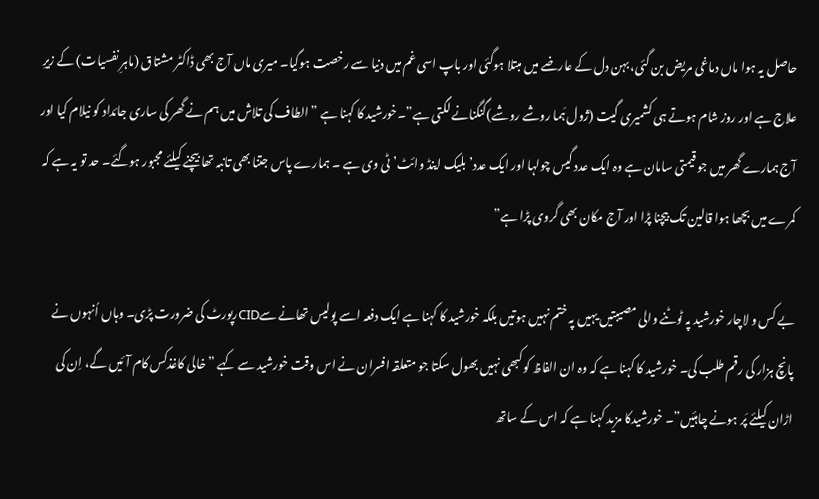حاصل یہ ہوا ماں دماغی مریض بن گئی، بہن دل کے عارضے میں مبتلا ہوگئی اور باپ اسی غم میں دنیا سے رخصت ہوگیا۔ میری ماں آج بھی ڈاکٹر مشتاق (ماہرِ نفسیات) کے زیرِ علاج ہے اور روز شام ہوتے ہی کشمیری گیت (ژول ہَما روشے روشے)گنگنانے لگتی ہے”۔خورشید کا کہنا ہے ”الطاف کی تلاش میں ہم نے گھر کی ساری جائداد کو نیلام کیا اور آج ہمارے گھر میں جو قیمتی سامان ہے وہ ایک عدد گیس چولہا اور ایک عدد’ بلیک اینڈ وائٹ’ ٹی وی ہے ۔ ہمارے پاس جتنا بھی تانبہ تھا بیچنے کیلئے مجبور ہوگئے۔ حد تو یہ ہے کہ کمرے میں بچھا ہوا قالین تک بیچنا پڑا اور آج مکان بھی گروی پڑا ہے”

بے کس و لاچار خورشید پہ ٹوٹنے والی مصیبتیں یہیں پہ ختم نہیں ہوتیں بلکہ خورشید کا کہنا ہے ایک دفعہ اسے پولیس تھانے سےCIDرپورٹ کی ضرورت پڑی۔ وہاں اُنہوں نے پانچ ہزار کی رقم طلب کی۔ خورشید کا کہنا ہے کہ وہ ان الفاظ کو کبھی نہیں بھول سکتا جو متعلقہ افسران نے اس وقت خورشید سے کہے ”خالی کاغذکس کام آئیں گے، اِن کی اڑان کیلئے پَر ہونے چاہئیں”۔ خورشیدکا مزید کہنا ہے کہ اس کے ساتھ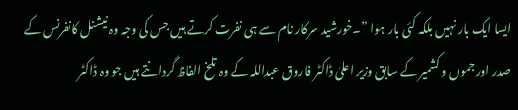ایسا ایک بار نہیں بلکہ کئی بار ہوا ”۔خورشید سرکار نام سے ہی نفرت کرتے ہیں جس کی وجہ وہ نیشنل کانفرنس کے صدر اور جموں و کشمیر کے سابق وزیر اعلیٰ ڈاکٹر فاروق عبداللہ کے وہ تلخ الفاظ گردانتے ہیں جو وہ ڈاکٹر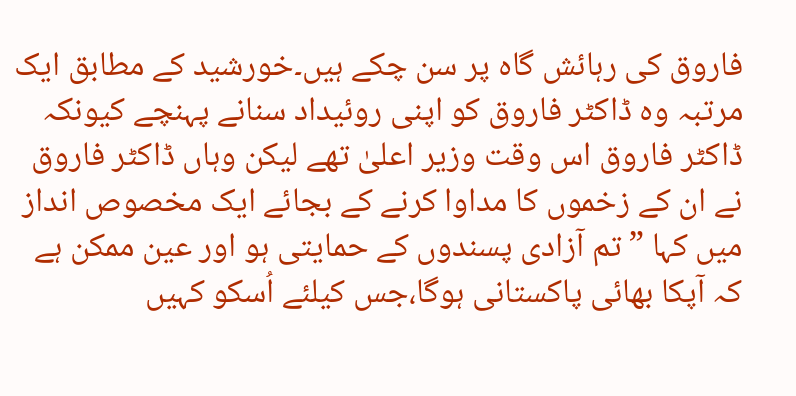فاروق کی رہائش گاہ پر سن چکے ہیں۔خورشید کے مطابق ایک مرتبہ وہ ڈاکٹر فاروق کو اپنی روئيداد سنانے پہنچے کیونکہ ڈاکٹر فاروق اس وقت وزیر اعلیٰ تھے لیکن وہاں ڈاکٹر فاروق نے ان کے زخموں کا مداوا کرنے کے بجائے ایک مخصوص انداز میں کہا ” تم آزادی پسندوں کے حمایتی ہو اور عین ممکن ہے کہ آپکا بھائی پاکستانی ہوگا،جس کیلئے اُسکو کہیں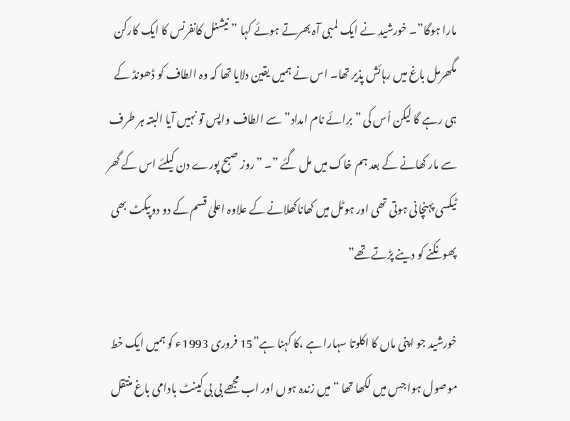مارا ہوگا”۔ خورشید نے ایک لمبی آہ بھرتے ہوئے کہا ” نیشنل کانفرنس کا ایک کارکن مگھرمل باغ میں رہائش پذیر تھا۔ اس نے ہمیں یقین دلایا تھا کہ وہ الطاف کو ڈھونڈ کے ہی رہے گا لیکن اُس کی ”برائے نام امداد” سے الطاف واپس تو نہیں آیا البتہ ہر طرف سے مار کھانے کے بعد ہم خاک میں مل گئے ”۔ ”روز صبح پورے دن کیلئے اس کے گھر ٹیکسی پہنچانی ہوتی تھی اور ہوٹل میں کھاناکھلانے کے علاوہ اعلیٰ قسم کے دو دوپیکٹ بھی پھونکنے کو دینے پڑتے تھے”

خورشید جو اپنی ماں کا اکلوتا سہارا ہے ،کا کہنا ہے”15 فروری 1993ء کو ہمیں ایک خط موصول ہوا جس میں لکھا تھا “میں زندہ ہوں اور اب مجھے بی بی کینٹ بادامی باغ منتقل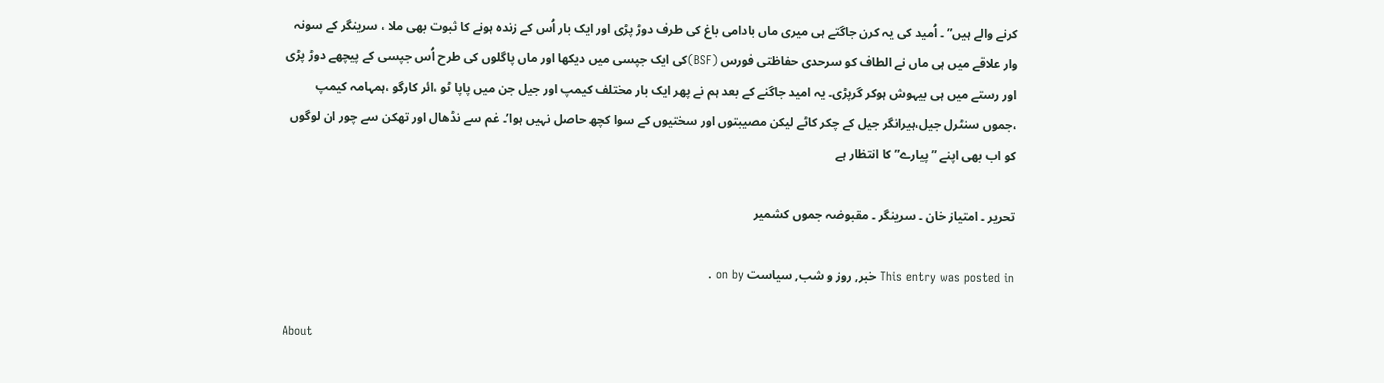کرنے والے ہیں” ۔ اُمید کی یہ کرن جاگتے ہی میری ماں بادامی باغ کی طرف دوڑ پڑی اور ایک بار اُس کے زندہ ہونے کا ثبوت بھی ملا ، سرینگر کے سونہ وار علاقے میں ہی ماں نے الطاف کو سرحدی حفاظتی فورس (BSF)کی ایک جپسی میں دیکھا اور ماں پاگلوں کی طرح اُس جپسی کے پیچھے دوڑ پڑی اور رستے میں ہی بیہوش ہوکر گرپڑی۔ یہ امید جاگنے کے بعد ہم نے پھر ایک بار مختلف کیمپ اور جیل جن میں پاپا ٹو ،ائر کارگو ،ہمہامہ کیمپ ،جموں سنٹرل جیل،ہیرانگر جیل کے چکر کاٹے لیکن مصیبتوں اور سختیوں کے سوا کچھ حاصل نہیں ہوا’۔ غم سے نڈھال اور تھکن سے چور ان لوگوں کو اب بھی اپنے ”پیارے” کا انتظار ہے

تحرير ۔ امتياز خان ۔ سرينگر ۔ مقبوضہ جموں کشمير

This entry was posted in خبر, روز و شب, سیاست on by .

About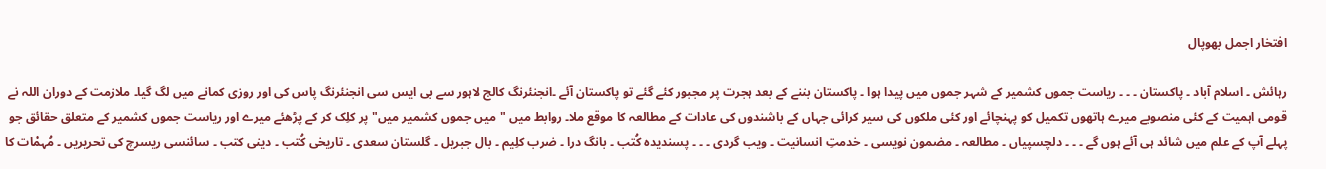افتخار اجمل بھوپال

رہائش ۔ اسلام آباد ۔ پاکستان ۔ ۔ ۔ ریاست جموں کشمیر کے شہر جموں میں پیدا ہوا ۔ پاکستان بننے کے بعد ہجرت پر مجبور کئے گئے تو پاکستان آئے ۔انجنئرنگ کالج لاہور سے بی ایس سی انجنئرنگ پاس کی اور روزی کمانے میں لگ گیا۔ ملازمت کے دوران اللہ نے قومی اہمیت کے کئی منصوبے میرے ہاتھوں تکمیل کو پہنچائے اور کئی ملکوں کی سیر کرائی جہاں کے باشندوں کی عادات کے مطالعہ کا موقع ملا۔ روابط میں "میں جموں کشمیر میں" پر کلِک کر کے پڑھئے میرے اور ریاست جموں کشمیر کے متعلق حقائق جو پہلے آپ کے علم میں شائد ہی آئے ہوں گے ۔ ۔ ۔ دلچسپیاں ۔ مطالعہ ۔ مضمون نویسی ۔ خدمتِ انسانیت ۔ ویب گردی ۔ ۔ ۔ پسندیدہ کُتب ۔ بانگ درا ۔ ضرب کلِیم ۔ بال جبریل ۔ گلستان سعدی ۔ تاریخی کُتب ۔ دینی کتب ۔ سائنسی ریسرچ کی تحریریں ۔ مُہمْات کا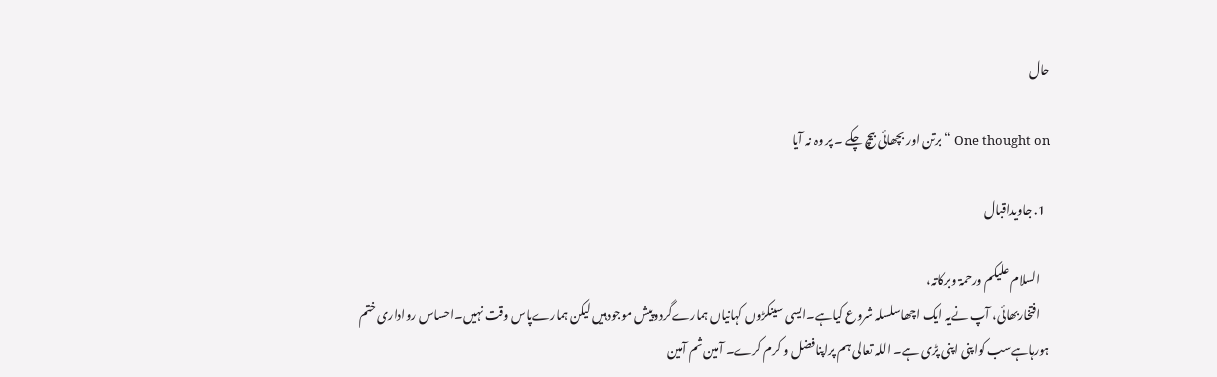حال

One thought on “برتن اور بچھائی بيچ چکے ۔ پر وہ نہ آيا

  1. جاویداقبال

    السلام علیکم ورحمۃ وبرکاتہ،
    افتخاربھائی، آپ نےیہ ایک اچھاسلسلہ شروع کیاہے۔ایسی سینکڑوں کہانیاں ہمارےگردوپیش موجودہیں لیکن ہمارےپاس وقت نہیں۔احساس رواداری ختم ہورہاہےسب کواپنی اپنی پڑی ہے۔ اللہ تعالی ہم پراپنافضل و کرم کرے۔ آمین ثم آمین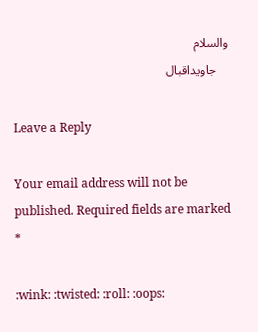والسلام
    جاویداقبال

Leave a Reply

Your email address will not be published. Required fields are marked *

:wink: :twisted: :roll: :oops: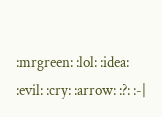:mrgreen: :lol: :idea: :evil: :cry: :arrow: :?: :-|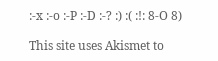:-x :-o :-P :-D :-? :) :( :!: 8-O 8)

This site uses Akismet to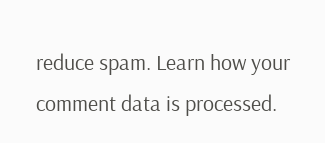reduce spam. Learn how your comment data is processed.